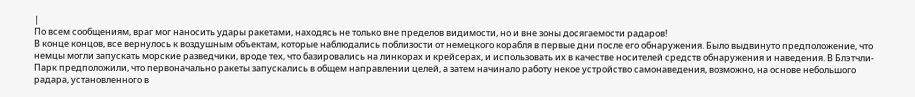|
По всем сообщениям, враг мог наносить удары ракетами, находясь не только вне пределов видимости, но и вне зоны досягаемости радаров!
В конце концов, все вернулось к воздушным объектам, которые наблюдались поблизости от немецкого корабля в первые дни после его обнаружения. Было выдвинуто предположение, что немцы могли запускать морские разведчики, вроде тех, что базировались на линкорах и крейсерах, и использовать их в качестве носителей средств обнаружения и наведения. В Блэтчли-Парк предположили, что первоначально ракеты запускались в общем направлении целей, а затем начинало работу некое устройство самонаведения, возможно, на основе небольшого радара, установленного в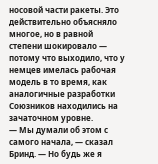носовой части ракеты. Это действительно объясняло многое, но в равной степени шокировало — потому что выходило, что у немцев имелась рабочая модель в то время, как аналогичные разработки Союзников находились на зачаточном уровне.
— Мы думали об этом с самого начала, — сказал Бринд. — Но будь же я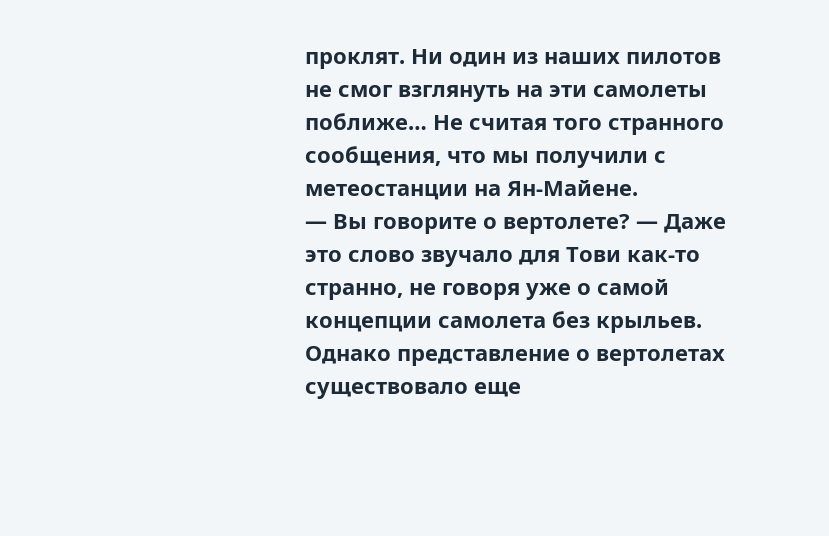проклят. Ни один из наших пилотов не смог взглянуть на эти самолеты поближе… Не считая того странного сообщения, что мы получили с метеостанции на Ян-Майене.
— Вы говорите о вертолете? — Даже это слово звучало для Тови как-то странно, не говоря уже о самой концепции самолета без крыльев. Однако представление о вертолетах существовало еще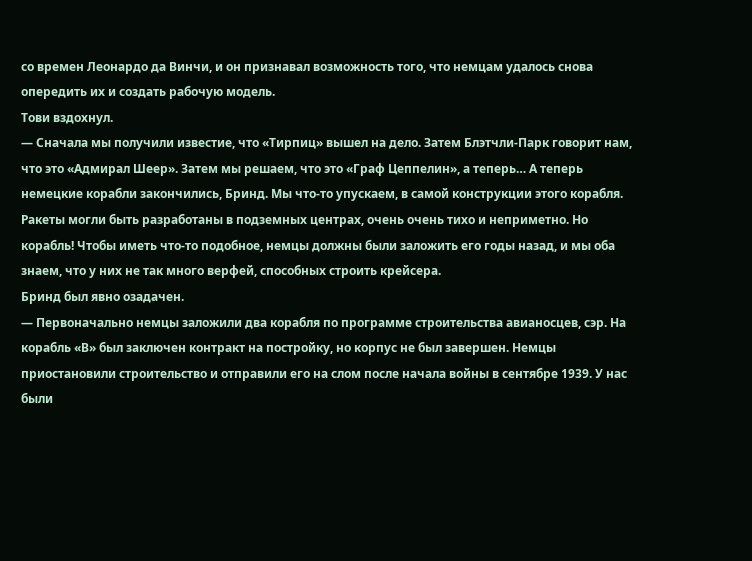со времен Леонардо да Винчи, и он признавал возможность того, что немцам удалось снова опередить их и создать рабочую модель.
Тови вздохнул.
— Сначала мы получили известие, что «Тирпиц» вышел на дело. Затем Блэтчли-Парк говорит нам, что это «Адмирал Шеер». Затем мы решаем, что это «Граф Цеппелин», а теперь… А теперь немецкие корабли закончились, Бринд. Мы что-то упускаем, в самой конструкции этого корабля. Ракеты могли быть разработаны в подземных центрах, очень очень тихо и неприметно. Но корабль! Чтобы иметь что-то подобное, немцы должны были заложить его годы назад, и мы оба знаем, что у них не так много верфей, способных строить крейсера.
Бринд был явно озадачен.
— Первоначально немцы заложили два корабля по программе строительства авианосцев, сэр. На корабль «В» был заключен контракт на постройку, но корпус не был завершен. Немцы приостановили строительство и отправили его на слом после начала войны в сентябре 1939. У нас были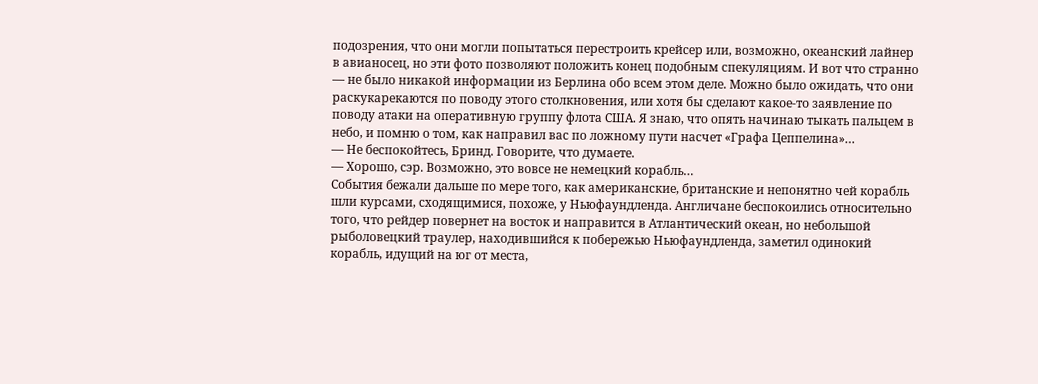подозрения, что они могли попытаться перестроить крейсер или, возможно, океанский лайнер в авианосец, но эти фото позволяют положить конец подобным спекуляциям. И вот что странно — не было никакой информации из Берлина обо всем этом деле. Можно было ожидать, что они раскукарекаются по поводу этого столкновения, или хотя бы сделают какое-то заявление по поводу атаки на оперативную группу флота США. Я знаю, что опять начинаю тыкать пальцем в небо, и помню о том, как направил вас по ложному пути насчет «Графа Цеппелина»…
— Не беспокойтесь, Бринд. Говорите, что думаете.
— Хорошо, сэр. Возможно, это вовсе не немецкий корабль…
События бежали дальше по мере того, как американские, британские и непонятно чей корабль шли курсами, сходящимися, похоже, у Ньюфаундленда. Англичане беспокоились относительно того, что рейдер повернет на восток и направится в Атлантический океан, но небольшой рыболовецкий траулер, находившийся к побережью Ньюфаундленда, заметил одинокий корабль, идущий на юг от места,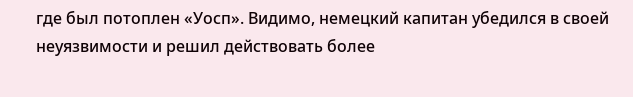где был потоплен «Уосп». Видимо, немецкий капитан убедился в своей неуязвимости и решил действовать более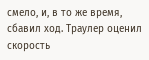смело, и, в то же время, сбавил ход. Траулер оценил скорость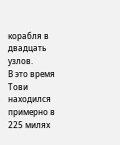корабля в двадцать узлов.
В это время Тови находился примерно в 225 милях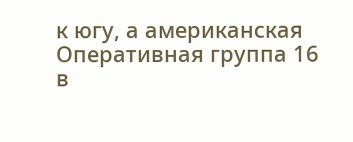к югу, а американская Оперативная группа 16 в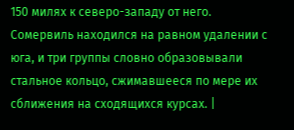150 милях к северо-западу от него. Сомервиль находился на равном удалении с юга, и три группы словно образовывали стальное кольцо, сжимавшееся по мере их сближения на сходящихся курсах. |